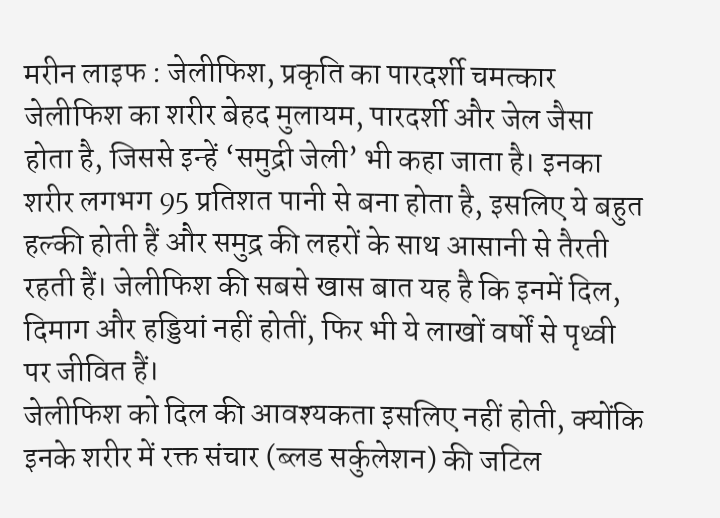मरीन लाइफ : जेलीफिश, प्रकृति का पारदर्शी चमत्कार
जेलीफिश का शरीर बेहद मुलायम, पारदर्शी और जेल जैसा होता है, जिससे इन्हें ‘समुद्री जेली’ भी कहा जाता है। इनका शरीर लगभग 95 प्रतिशत पानी से बना होता है, इसलिए ये बहुत हल्की होती हैं और समुद्र की लहरों के साथ आसानी से तैरती रहती हैं। जेलीफिश की सबसे खास बात यह है कि इनमें दिल, दिमाग और हड्डियां नहीं होतीं, फिर भी ये लाखों वर्षों से पृथ्वी पर जीवित हैं।
जेलीफिश को दिल की आवश्यकता इसलिए नहीं होती, क्योंकि इनके शरीर में रक्त संचार (ब्लड सर्कुलेशन) की जटिल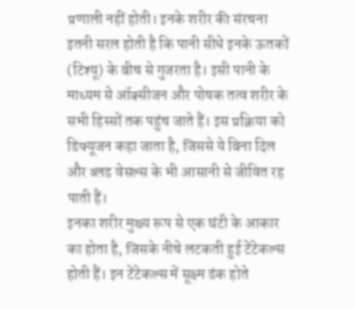प्रणाली नहीं होती। इनके शरीर की संरचना इतनी सरल होती है कि पानी सीधे इनके ऊतकों (टिश्यू) के बीच से गुजरता है। इसी पानी के माध्यम से ऑक्सीजन और पोषक तत्व शरीर के सभी हिस्सों तक पहुंच जाते हैं। इस प्रक्रिया को डिफ्यूजन कहा जाता है, जिससे ये बिना दिल और ब्लड वेसल्स के भी आसानी से जीवित रह पाती हैं।
इनका शरीर मुख्य रूप से एक घंटी के आकार का होता है, जिसके नीचे लटकती हुई टेंटेकल्स होती हैं। इन टेंटेकल्स में सूक्ष्म डंक होते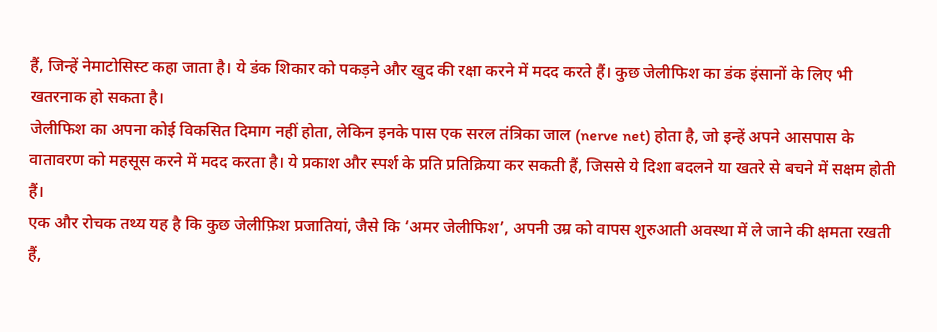हैं, जिन्हें नेमाटोसिस्ट कहा जाता है। ये डंक शिकार को पकड़ने और खुद की रक्षा करने में मदद करते हैं। कुछ जेलीफिश का डंक इंसानों के लिए भी खतरनाक हो सकता है।
जेलीफिश का अपना कोई विकसित दिमाग नहीं होता, लेकिन इनके पास एक सरल तंत्रिका जाल (nerve net) होता है, जो इन्हें अपने आसपास के वातावरण को महसूस करने में मदद करता है। ये प्रकाश और स्पर्श के प्रति प्रतिक्रिया कर सकती हैं, जिससे ये दिशा बदलने या खतरे से बचने में सक्षम होती हैं।
एक और रोचक तथ्य यह है कि कुछ जेलीफ़िश प्रजातियां, जैसे कि ‘अमर जेलीफिश’, अपनी उम्र को वापस शुरुआती अवस्था में ले जाने की क्षमता रखती हैं,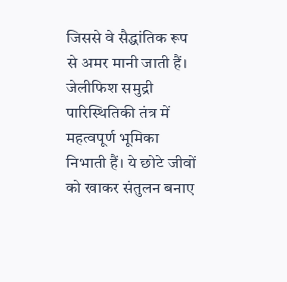जिससे वे सैद्धांतिक रूप से अमर मानी जाती हैं।
जेलीफिश समुद्री पारिस्थितिकी तंत्र में महत्वपूर्ण भूमिका निभाती हैं। ये छोटे जीवों को खाकर संतुलन बनाए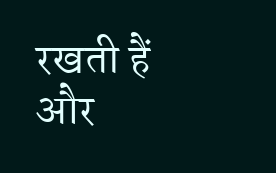रखती हैं और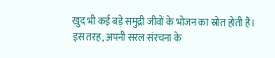खुद भी कई बड़े समुद्री जीवों के भोजन का स्रोत होती हैं। इस तरह, अपनी सरल संरचना के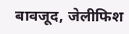बावजूद, जेलीफिश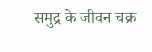समुद्र के जीवन चक्र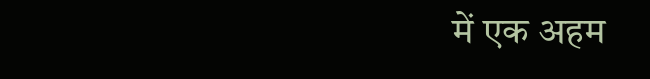में एक अहम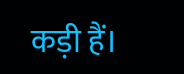कड़ी हैं।